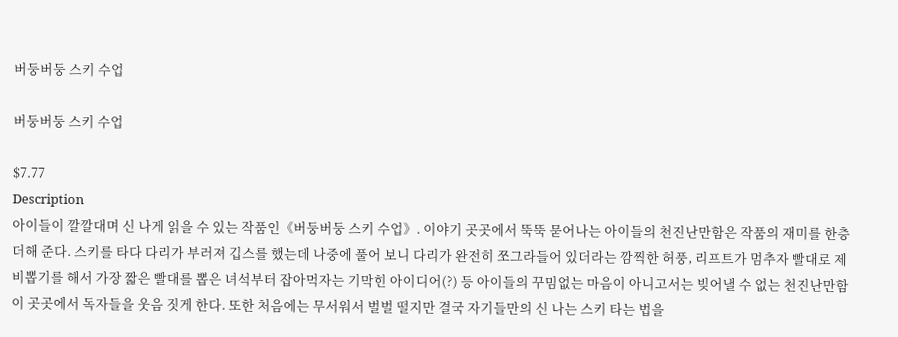버둥버둥 스키 수업

버둥버둥 스키 수업

$7.77
Description
아이들이 깔깔대며 신 나게 읽을 수 있는 작품인《버둥버둥 스키 수업》. 이야기 곳곳에서 뚝뚝 묻어나는 아이들의 천진난만함은 작품의 재미를 한층 더해 준다. 스키를 타다 다리가 부러져 깁스를 했는데 나중에 풀어 보니 다리가 완전히 쪼그라들어 있더라는 깜찍한 허풍, 리프트가 멈추자 빨대로 제비뽑기를 해서 가장 짧은 빨대를 뽑은 녀석부터 잡아먹자는 기막힌 아이디어(?) 등 아이들의 꾸밈없는 마음이 아니고서는 빚어낼 수 없는 천진난만함이 곳곳에서 독자들을 웃음 짓게 한다. 또한 처음에는 무서워서 벌벌 떨지만 결국 자기들만의 신 나는 스키 타는 법을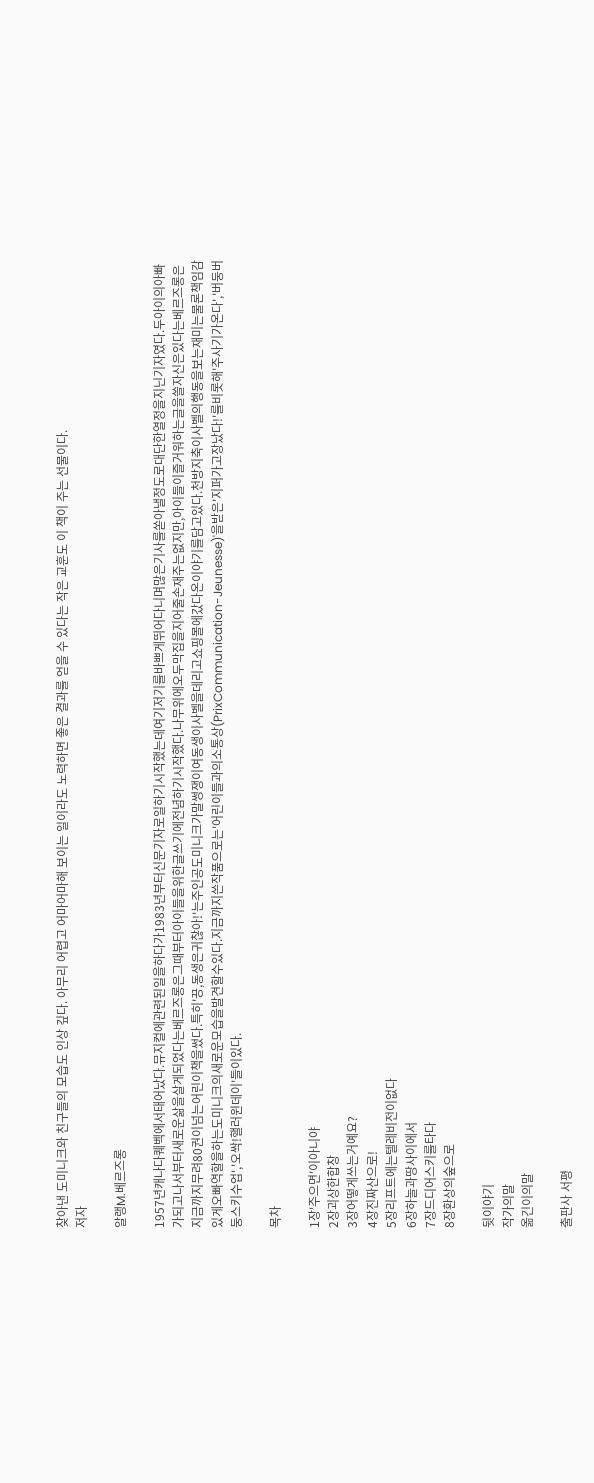찾아낸 도미니크와 친구들의 모습도 인상 깊다. 아무리 어렵고 어마어마해 보이는 일이라도 노력하면 좋은 결과를 얻을 수 있다는 작은 교훈도 이 책이 주는 선물이다.
저자

알랭M.베르즈롱

1957년캐나다퀘벡에서태어났다.뮤지컬에관련된일을하다가1983년부터신문기자로일하기시작했는데여기저기를바쁘게뛰어다니며많은기사를쏟아낼정도로대단한열정을지닌기자였다.두아이의아빠가되고나서부터새로운삶을살게되었다는베르즈롱은그때부터아이들을위한글쓰기에전념하기시작했다.나무위에오두막집을지어줄손재주는없지만,아이들이즐거워하는글을쓸자신은있다는베르즈롱은지금까지무려80권이넘는어린이책을썼다.특히'끙,동생은귀찮아!'는주인공도미니크가말썽쟁이여동생이사벨을데리고쇼핑몰에갔다온이야기를담고있다.천방지축이사벨의행동을보는재미는물론책임감있게오빠역할을하는도미니크의새로운모습을발견할수있다.지금까지쓴작품으로는'어린이들과의소통상(PrixCommunication-Jeunesse)'을받은'지퍼가고장났다!'를비롯해'주사기가온다','버둥버둥스키수업','오싹!핼러윈데이'들이있다.

목차

1장'주으면'이아니야
2장괴상한합창
3장어떻게쓰는거예요?
4장진짜산으로!
5장리프트에는텔레비전이없다
6장하늘과땅사이에서
7장드디어스키를타다
8장환상의숲으로

뒷이야기
작가의말
옮긴이의말

출판사 서평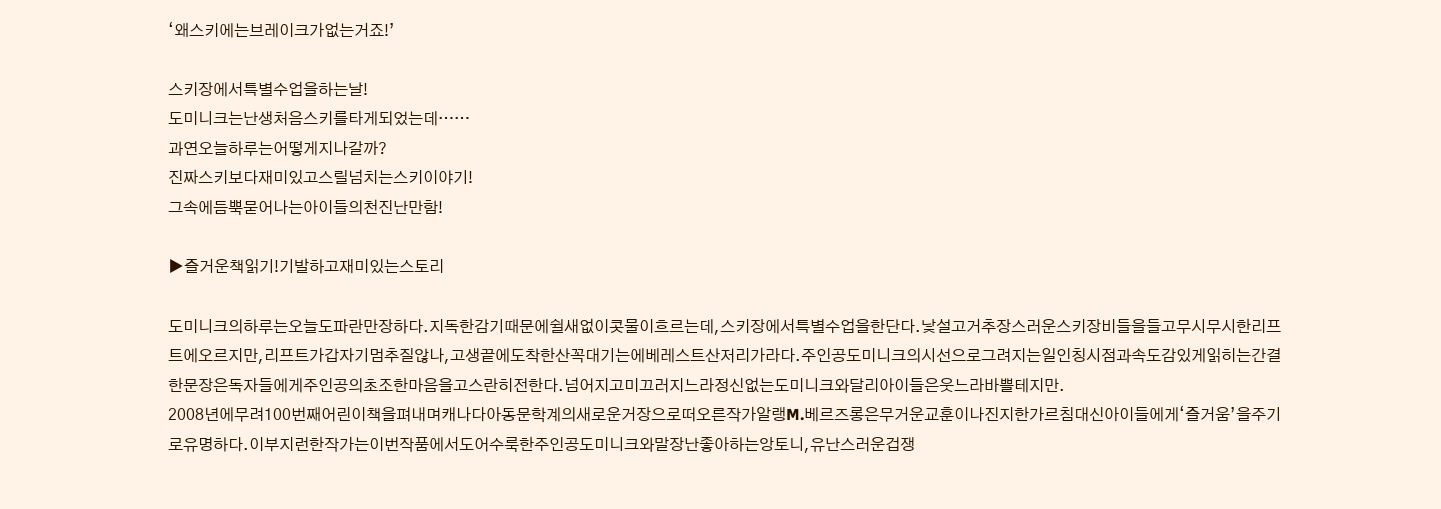‘왜스키에는브레이크가없는거죠!’

스키장에서특별수업을하는날!
도미니크는난생처음스키를타게되었는데……
과연오늘하루는어떻게지나갈까?
진짜스키보다재미있고스릴넘치는스키이야기!
그속에듬뿍묻어나는아이들의천진난만함!

▶즐거운책읽기!기발하고재미있는스토리

도미니크의하루는오늘도파란만장하다.지독한감기때문에쉴새없이콧물이흐르는데,스키장에서특별수업을한단다.낯설고거추장스러운스키장비들을들고무시무시한리프트에오르지만,리프트가갑자기멈추질않나,고생끝에도착한산꼭대기는에베레스트산저리가라다.주인공도미니크의시선으로그려지는일인칭시점과속도감있게읽히는간결한문장은독자들에게주인공의초조한마음을고스란히전한다.넘어지고미끄러지느라정신없는도미니크와달리아이들은웃느라바쁠테지만.
2008년에무려100번째어린이책을펴내며캐나다아동문학계의새로운거장으로떠오른작가알랭M.베르즈롱은무거운교훈이나진지한가르침대신아이들에게‘즐거움’을주기로유명하다.이부지런한작가는이번작품에서도어수룩한주인공도미니크와말장난좋아하는앙토니,유난스러운겁쟁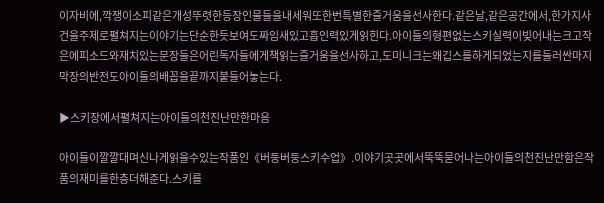이자비에,깍쟁이소피같은개성뚜렷한등장인물들을내세워또한번특별한즐거움을선사한다.같은날,같은공간에서,한가지사건을주제로펼쳐지는이야기는단순한듯보여도짜임새있고흡인력있게읽힌다.아이들의형편없는스키실력이빚어내는크고작은에피소드와재치있는문장들은어린독자들에게책읽는즐거움을선사하고,도미니크는왜깁스를하게되었는지를둘러싼마지막장의반전도아이들의배꼽을끝까지붙들어놓는다.

▶스키장에서펼쳐지는아이들의천진난만한마음

아이들이깔깔대며신나게읽을수있는작품인《버둥버둥스키수업》.이야기곳곳에서뚝뚝묻어나는아이들의천진난만함은작품의재미를한층더해준다.스키를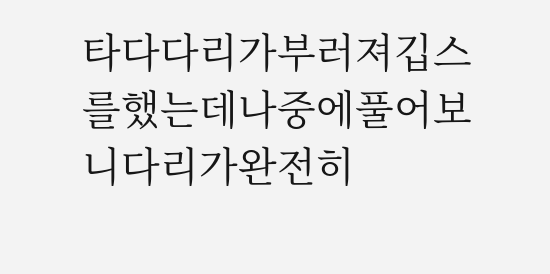타다다리가부러져깁스를했는데나중에풀어보니다리가완전히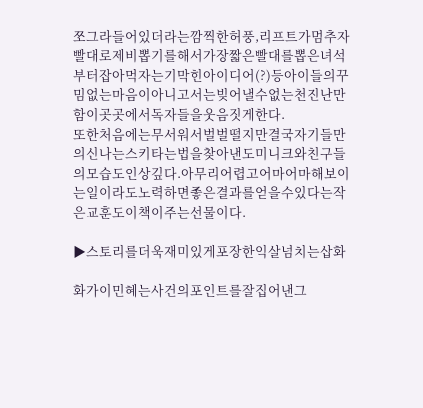쪼그라들어있더라는깜찍한허풍,리프트가멈추자빨대로제비뽑기를해서가장짧은빨대를뽑은녀석부터잡아먹자는기막힌아이디어(?)등아이들의꾸밈없는마음이아니고서는빚어낼수없는천진난만함이곳곳에서독자들을웃음짓게한다.
또한처음에는무서워서벌벌떨지만결국자기들만의신나는스키타는법을찾아낸도미니크와친구들의모습도인상깊다.아무리어렵고어마어마해보이는일이라도노력하면좋은결과를얻을수있다는작은교훈도이책이주는선물이다.

▶스토리를더욱재미있게포장한익살넘치는삽화

화가이민혜는사건의포인트를잘집어낸그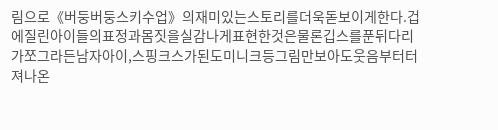림으로《버둥버둥스키수업》의재미있는스토리를더욱돋보이게한다.겁에질린아이들의표정과몸짓을실감나게표현한것은물론깁스를푼뒤다리가쪼그라든남자아이,스핑크스가된도미니크등그림만보아도웃음부터터져나온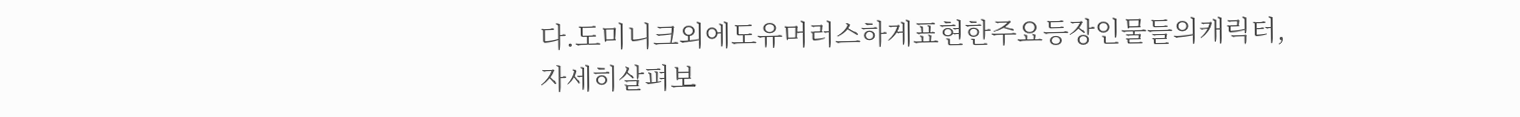다.도미니크외에도유머러스하게표현한주요등장인물들의캐릭터,자세히살펴보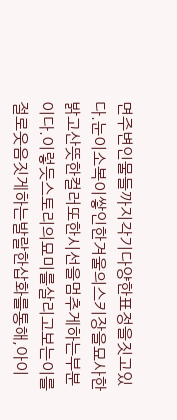면주변인물들까지각기다양한표정을짓고있다.눈이소복이쌓인한겨울의스키장을묘사한밝고산뜻한컬러또한시선을멈추게하는부분이다.이렇듯스토리의묘미를살리고보는이를절로웃음짓게하는발랄한삽화를통해,아이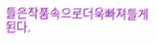들은작품속으로더욱빠져들게된다.